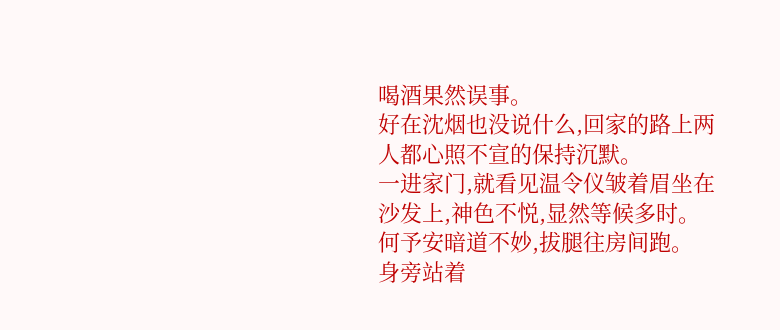喝酒果然误事。
好在沈烟也没说什么,回家的路上两人都心照不宣的保持沉默。
一进家门,就看见温令仪皱着眉坐在沙发上,神色不悦,显然等候多时。
何予安暗道不妙,拔腿往房间跑。
身旁站着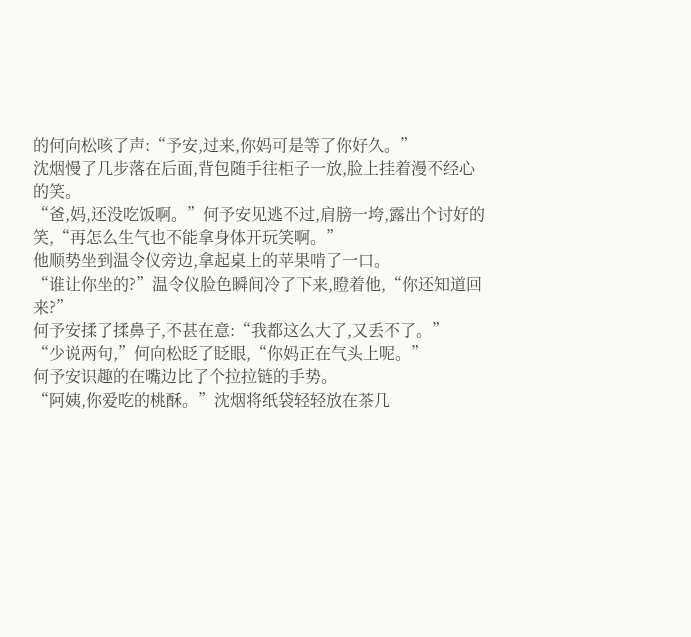的何向松咳了声:“予安,过来,你妈可是等了你好久。”
沈烟慢了几步落在后面,背包随手往柜子一放,脸上挂着漫不经心的笑。
“爸,妈,还没吃饭啊。”何予安见逃不过,肩膀一垮,露出个讨好的笑,“再怎么生气也不能拿身体开玩笑啊。”
他顺势坐到温令仪旁边,拿起桌上的苹果啃了一口。
“谁让你坐的?”温令仪脸色瞬间冷了下来,瞪着他,“你还知道回来?”
何予安揉了揉鼻子,不甚在意:“我都这么大了,又丢不了。”
“少说两句,”何向松眨了眨眼,“你妈正在气头上呢。”
何予安识趣的在嘴边比了个拉拉链的手势。
“阿姨,你爱吃的桃酥。”沈烟将纸袋轻轻放在茶几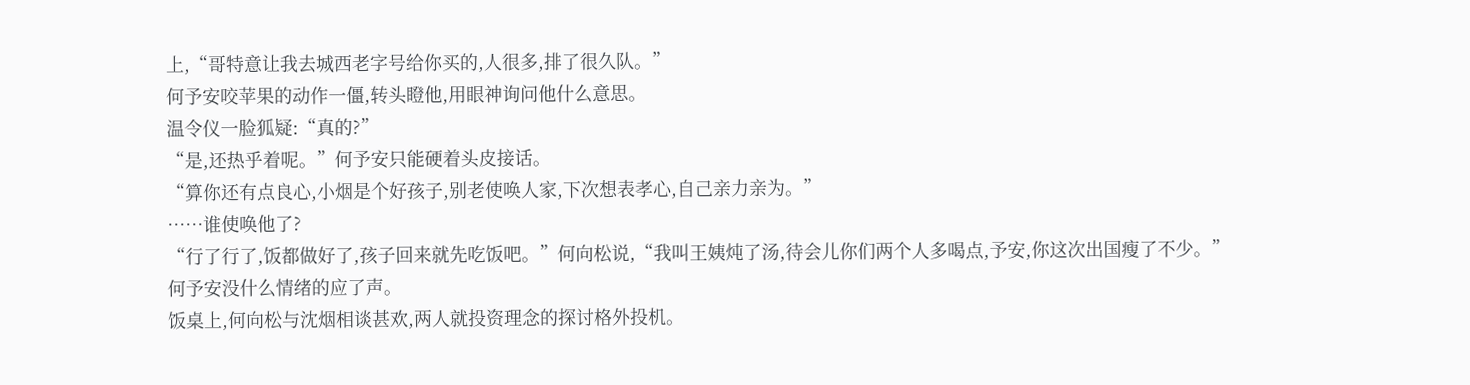上,“哥特意让我去城西老字号给你买的,人很多,排了很久队。”
何予安咬苹果的动作一僵,转头瞪他,用眼神询问他什么意思。
温令仪一脸狐疑:“真的?”
“是,还热乎着呢。”何予安只能硬着头皮接话。
“算你还有点良心,小烟是个好孩子,别老使唤人家,下次想表孝心,自己亲力亲为。”
……谁使唤他了?
“行了行了,饭都做好了,孩子回来就先吃饭吧。”何向松说,“我叫王姨炖了汤,待会儿你们两个人多喝点,予安,你这次出国瘦了不少。”
何予安没什么情绪的应了声。
饭桌上,何向松与沈烟相谈甚欢,两人就投资理念的探讨格外投机。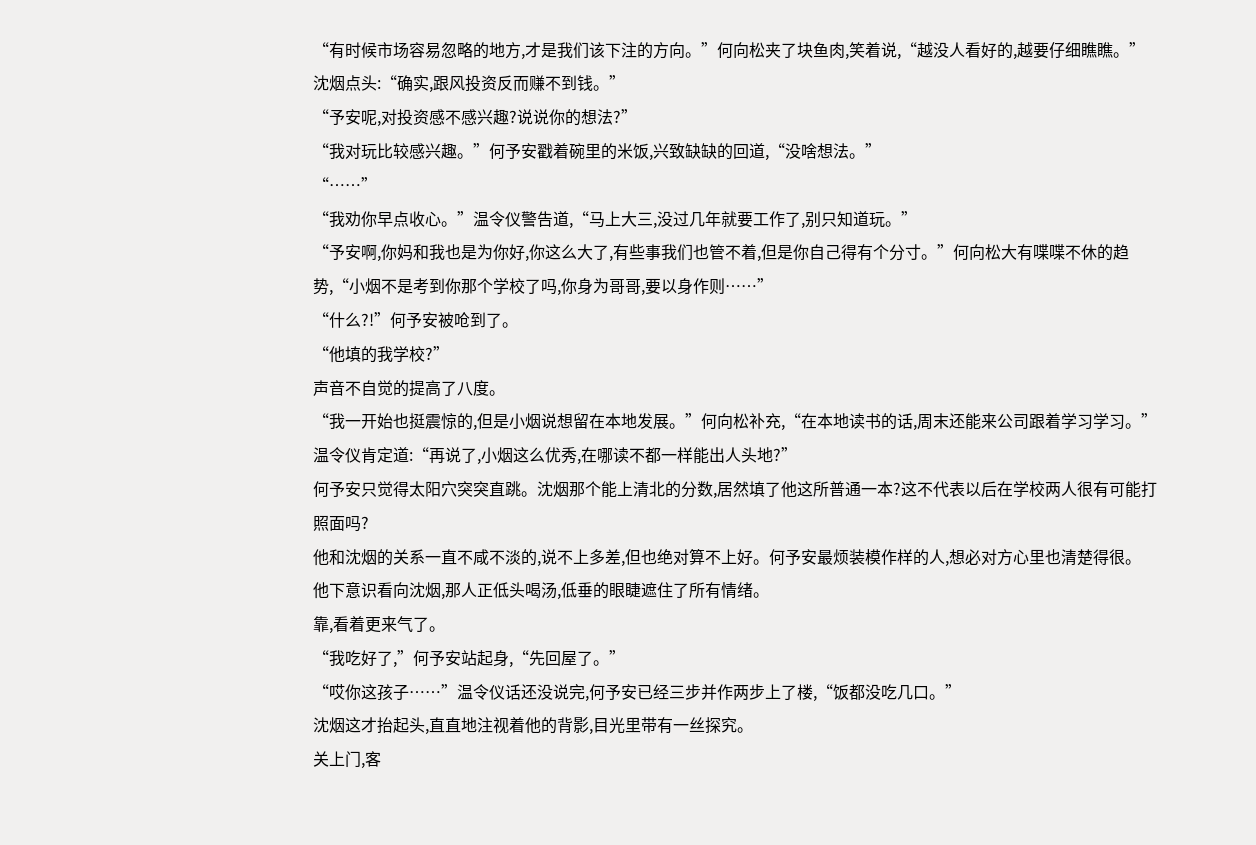“有时候市场容易忽略的地方,才是我们该下注的方向。”何向松夹了块鱼肉,笑着说,“越没人看好的,越要仔细瞧瞧。”
沈烟点头:“确实,跟风投资反而赚不到钱。”
“予安呢,对投资感不感兴趣?说说你的想法?”
“我对玩比较感兴趣。”何予安戳着碗里的米饭,兴致缺缺的回道,“没啥想法。”
“……”
“我劝你早点收心。”温令仪警告道,“马上大三,没过几年就要工作了,别只知道玩。”
“予安啊,你妈和我也是为你好,你这么大了,有些事我们也管不着,但是你自己得有个分寸。”何向松大有喋喋不休的趋势,“小烟不是考到你那个学校了吗,你身为哥哥,要以身作则……”
“什么?!”何予安被呛到了。
“他填的我学校?”
声音不自觉的提高了八度。
“我一开始也挺震惊的,但是小烟说想留在本地发展。”何向松补充,“在本地读书的话,周末还能来公司跟着学习学习。”
温令仪肯定道:“再说了,小烟这么优秀,在哪读不都一样能出人头地?”
何予安只觉得太阳穴突突直跳。沈烟那个能上清北的分数,居然填了他这所普通一本?这不代表以后在学校两人很有可能打照面吗?
他和沈烟的关系一直不咸不淡的,说不上多差,但也绝对算不上好。何予安最烦装模作样的人,想必对方心里也清楚得很。
他下意识看向沈烟,那人正低头喝汤,低垂的眼睫遮住了所有情绪。
靠,看着更来气了。
“我吃好了,”何予安站起身,“先回屋了。”
“哎你这孩子……”温令仪话还没说完,何予安已经三步并作两步上了楼,“饭都没吃几口。”
沈烟这才抬起头,直直地注视着他的背影,目光里带有一丝探究。
关上门,客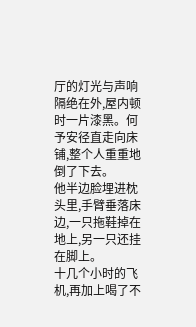厅的灯光与声响隔绝在外,屋内顿时一片漆黑。何予安径直走向床铺,整个人重重地倒了下去。
他半边脸埋进枕头里,手臂垂落床边,一只拖鞋掉在地上,另一只还挂在脚上。
十几个小时的飞机,再加上喝了不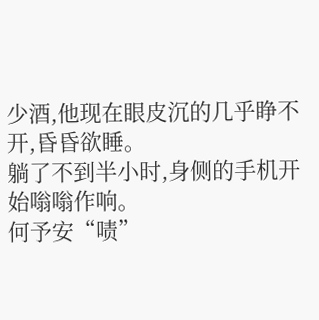少酒,他现在眼皮沉的几乎睁不开,昏昏欲睡。
躺了不到半小时,身侧的手机开始嗡嗡作响。
何予安“啧”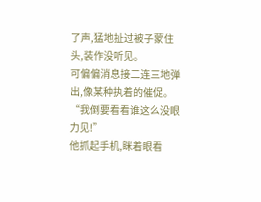了声,猛地扯过被子蒙住头,装作没听见。
可偏偏消息接二连三地弹出,像某种执着的催促。
“我倒要看看谁这么没眼力见!”
他抓起手机,眯着眼看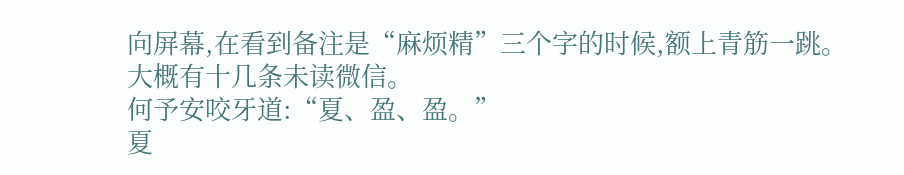向屏幕,在看到备注是“麻烦精”三个字的时候,额上青筋一跳。
大概有十几条未读微信。
何予安咬牙道:“夏、盈、盈。”
夏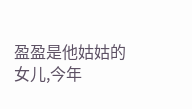盈盈是他姑姑的女儿,今年